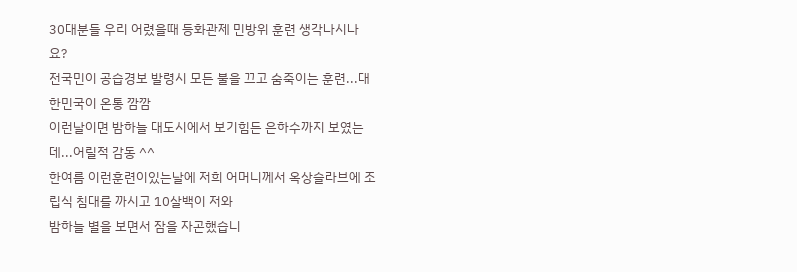30대분들 우리 어렸을때 등화관제 민방위 훈련 생각나시나요?
전국민이 공습경보 발령시 모든 불을 끄고 숨죽이는 훈련...대한민국이 온통 깜깜
이런날이면 밤하늘 대도시에서 보기힘든 은하수까지 보였는데...어릴적 감동 ^^
한여름 이런훈련이있는날에 저희 어머니께서 옥상슬라브에 조립식 침대를 까시고 10살백이 저와
밤하늘 별을 보면서 잠을 자곤했습니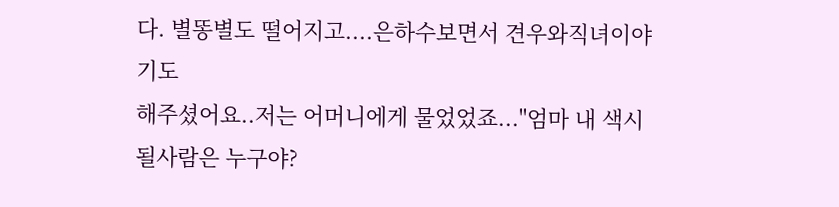다. 별똥별도 떨어지고....은하수보면서 견우와직녀이야기도
해주셨어요..저는 어머니에게 물었었죠..."엄마 내 색시 될사람은 누구야?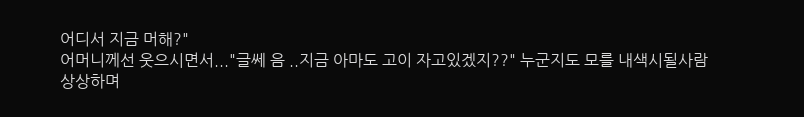어디서 지금 머해?"
어머니께선 웃으시면서..."글쎄 음 ..지금 아마도 고이 자고있겠지??" 누군지도 모를 내색시될사람
상상하며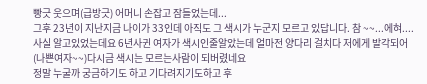빵긋 웃으며(급방긋) 어머니 손잡고 잠들었는데...
그후 23년이 지난지금 나이가 33인데 아직도 그 색시가 누군지 모르고 있답니다. 참 ~~...에혀....
사실 알고있었는데요 6년사귄 여자가 색시인줄알았는데 얼마전 양다리 걸치다 저에게 발각되어
(나쁜여자~~)다시금 색시는 모르는사람이 되버렸네요
정말 누굴까 궁금하기도 하고 기다려지기도하고 후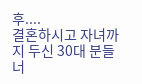후....
결혼하시고 자녀까지 두신 30대 분들 너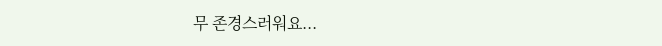무 존경스러워요...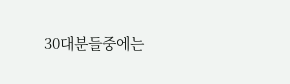30대분들중에는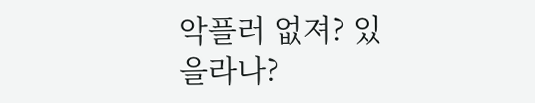악플러 없져? 있을라나?